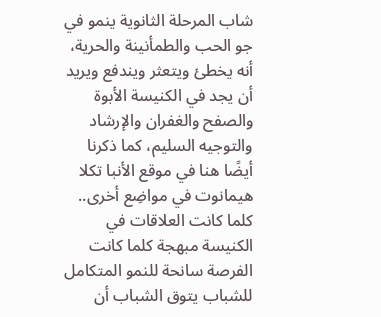شاب المرحلة الثانوية ينمو في جو الحب والطمأنينة والحرية، أنه يخطئ ويتعثر ويندفع ويريد أن يجد في الكنيسة الأبوة والصفح والغفران والإرشاد والتوجيه السليم، كما ذكرنا أيضًا هنا في موقع الأنبا تكلا هيمانوت في مواضِع أخرى.. كلما كانت العلاقات في الكنيسة مبهجة كلما كانت الفرصة سانحة للنمو المتكامل للشباب يتوق الشباب أن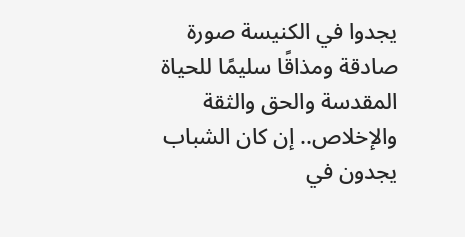يجدوا في الكنيسة صورة صادقة ومذاقًا سليمًا للحياة المقدسة والحق والثقة والإخلاص.. إن كان الشباب يجدون في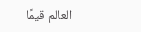العالم قيمًا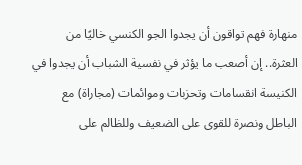منهارة فهم تواقون أن يجدوا الجو الكنسي خاليًا من العثرة.. إن أصعب ما يؤثر في نفسية الشباب أن يجدوا في الكنيسة انقسامات وتحزبات وموائمات (مجاراة) مع الباطل ونصرة للقوى على الضعيف وللظالم على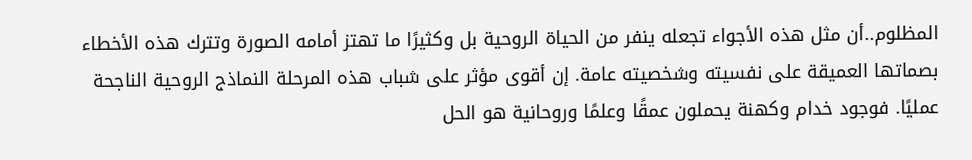المظلوم..أن مثل هذه الأجواء تجعله ينفر من الحياة الروحية بل وكثيرًا ما تهتز أمامه الصورة وتترك هذه الأخطاء بصماتها العميقة على نفسيته وشخصيته عامة. إن أقوى مؤثر على شباب هذه المرحلة النماذج الروحية الناجحة عمليًا. فوجود خدام وكهنة يحملون عمقًا وعلمًا وروحانية هو الحل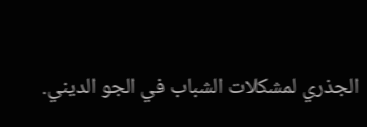الجذري لمشكلات الشباب في الجو الديني.